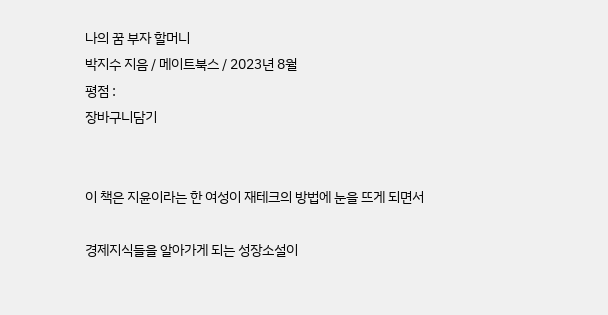나의 꿈 부자 할머니
박지수 지음 / 메이트북스 / 2023년 8월
평점 :
장바구니담기


이 책은 지윤이라는 한 여성이 재테크의 방법에 눈을 뜨게 되면서

경제지식들을 알아가게 되는 성장소설이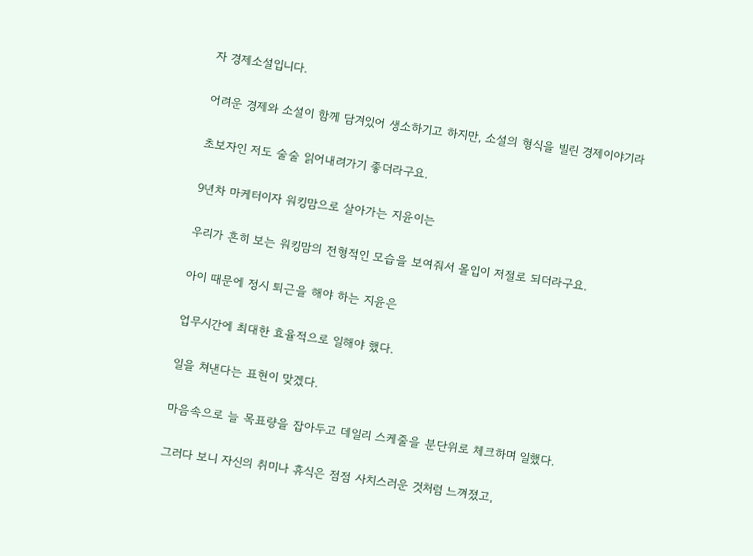자 경제소설입니다.

어려운 경제와 소설이 함께 담겨있어 생소하기고 하지만, 소설의 형식을 빌린 경제이야기라

초보자인 저도 술술 읽어내려가기 좋더라구요.

9년차 마케터이자 워킹맘으로 살아가는 지윤이는

우리가 흔히 보는 워킹맘의 전형적인 모습을 보여줘서 몰입이 저절로 되더라구요.

아이 때문에 정시 퇴근을 해야 하는 지윤은

업무시간에 최대한 효율적으로 일해야 했다.

일을 쳐낸다는 표현이 맞겠다.

마음속으로 늘 목표량을 잡아두고 데일리 스케줄을 분단위로 체크하며 일했다.

그러다 보니 자신의 취미나 휴식은 점점 사치스러운 것처럼 느껴졌고,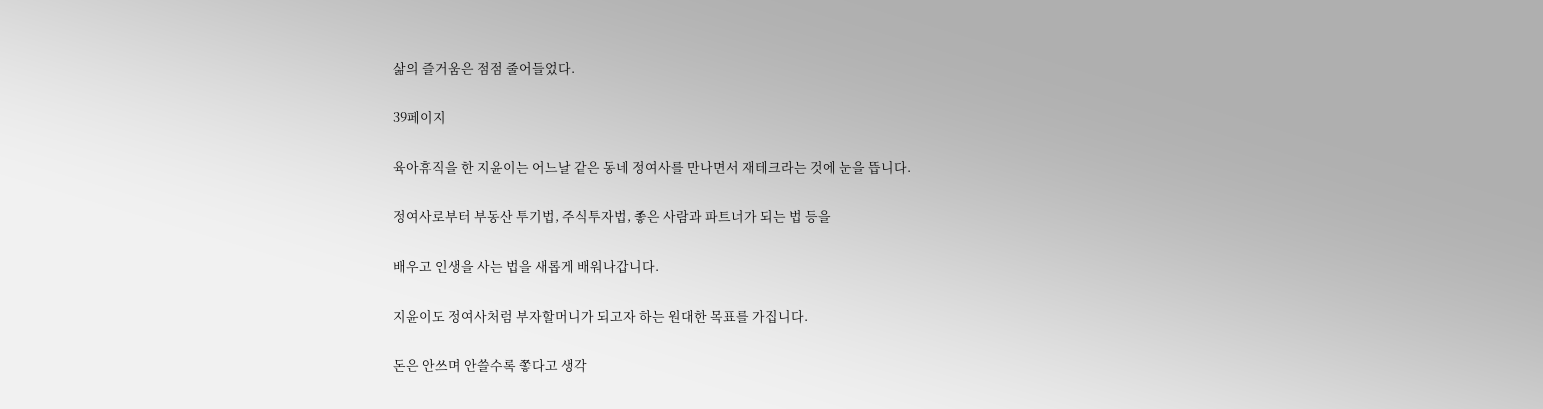삶의 즐거움은 점점 줄어들었다.

39페이지

육아휴직을 한 지윤이는 어느날 같은 동네 정여사를 만나면서 재테크라는 것에 눈을 뜹니다.

정여사로부터 부동산 투기법, 주식투자법, 좋은 사람과 파트너가 되는 법 등을

배우고 인생을 사는 법을 새롭게 배워나갑니다.

지윤이도 정여사처럼 부자할머니가 되고자 하는 원대한 목표를 가집니다.

돈은 안쓰며 안쓸수록 쫗다고 생각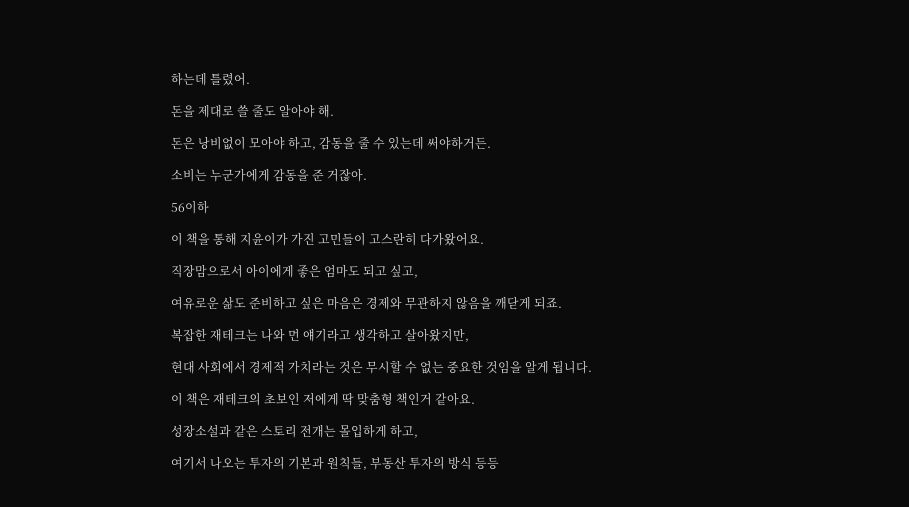하는데 틀렸어.

돈을 제대로 쓸 줄도 알아야 해.

돈은 낭비없이 모아야 하고, 감동을 줄 수 있는데 써야하거든.

소비는 누군가에게 감동을 준 거잖아.

56이하

이 책을 통해 지윤이가 가진 고민들이 고스란히 다가왔어요.

직장맘으로서 아이에게 좋은 엄마도 되고 싶고,

여유로운 삶도 준비하고 싶은 마음은 경제와 무관하지 않음을 깨닫게 되죠.

복잡한 재테크는 나와 먼 얘기라고 생각하고 살아왔지만,

현대 사회에서 경제적 가치라는 것은 무시할 수 없는 중요한 것임을 알게 됩니다.

이 책은 재테크의 초보인 저에게 딱 맞춤형 책인거 같아요.

성장소설과 같은 스토리 전개는 몰입하게 하고,

여기서 나오는 투자의 기본과 원칙들, 부동산 투자의 방식 등등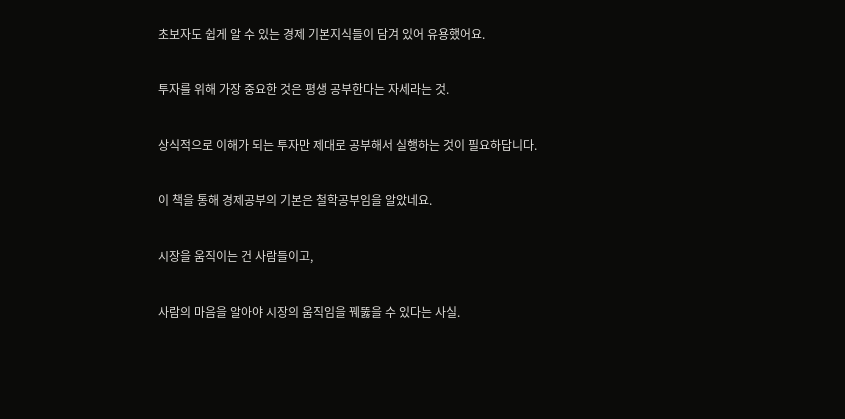초보자도 쉽게 알 수 있는 경제 기본지식들이 담겨 있어 유용했어요.

투자를 위해 가장 중요한 것은 평생 공부한다는 자세라는 것.

상식적으로 이해가 되는 투자만 제대로 공부해서 실행하는 것이 필요하답니다.

이 책을 통해 경제공부의 기본은 철학공부임을 알았네요.

시장을 움직이는 건 사람들이고,

사람의 마음을 알아야 시장의 움직임을 꿰뚫을 수 있다는 사실.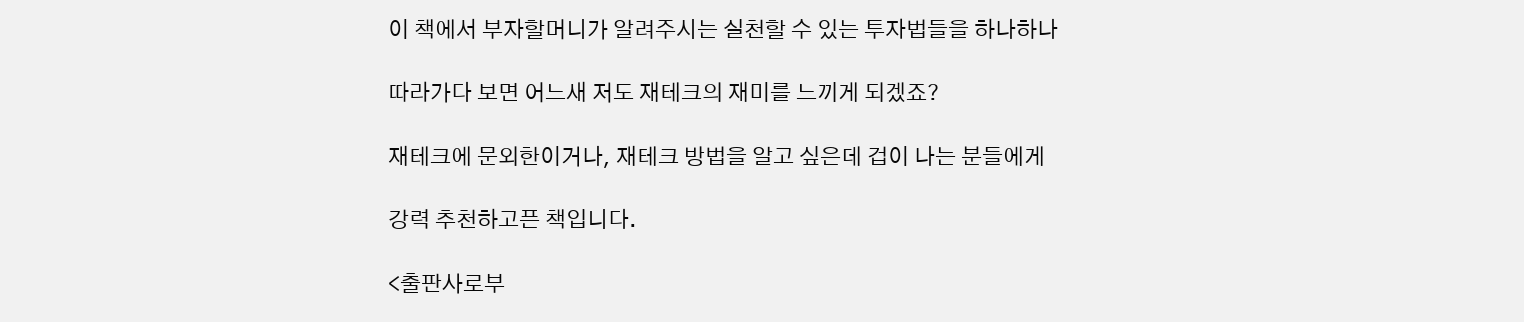이 책에서 부자할머니가 알려주시는 실천할 수 있는 투자법들을 하나하나

따라가다 보면 어느새 저도 재테크의 재미를 느끼게 되겠죠?

재테크에 문외한이거나, 재테크 방법을 알고 싶은데 겁이 나는 분들에게

강력 추천하고픈 책입니다.

<출판사로부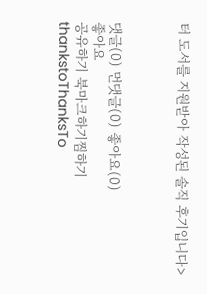터 도서를 지원받아 작성된 솔직 후기입니다>



댓글(0) 먼댓글(0) 좋아요(0)
좋아요
공유하기 북마크하기찜하기 thankstoThanksTo